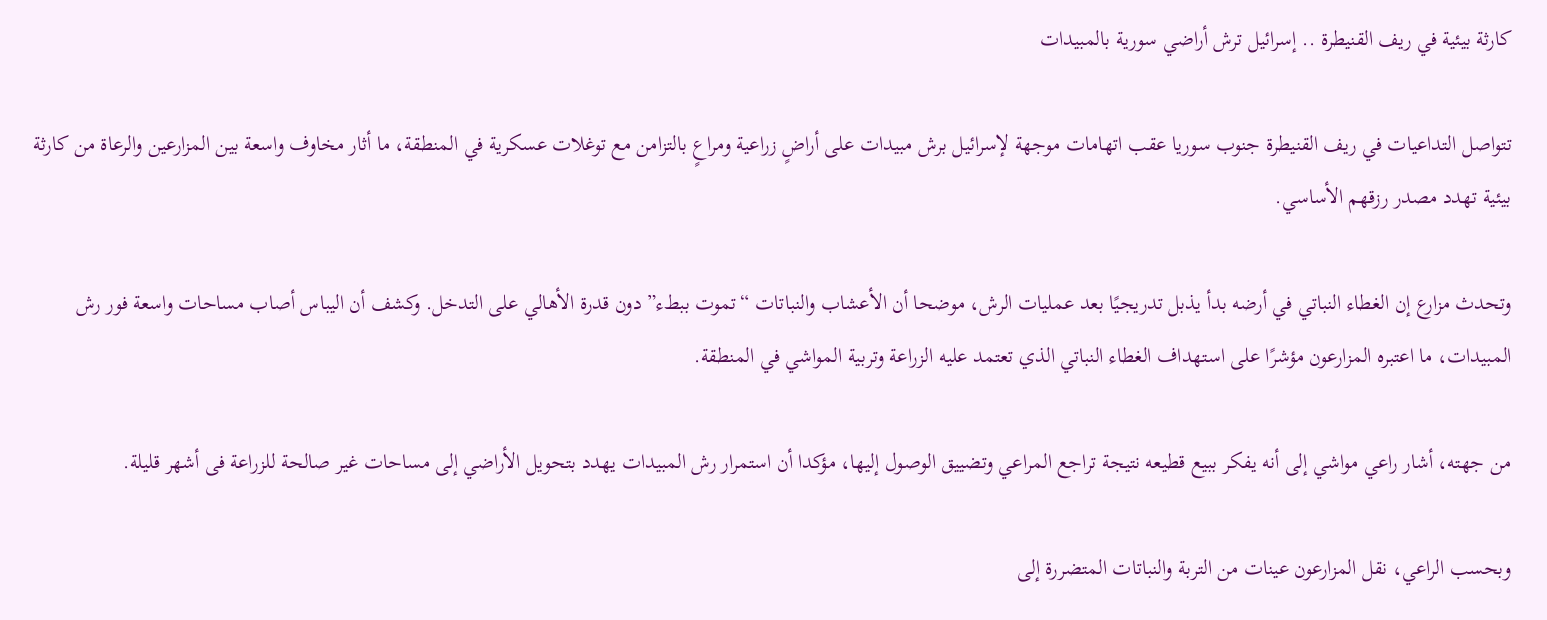كارثة بيئية في ريف القنيطرة .. إسرائيل ترش أراضي سورية بالمبيدات

تتواصل التداعيات في ريف القنيطرة جنوب سوريا عقب اتهامات موجهة لإسرائيل برش مبيدات على أراضٍ زراعية ومراعٍ بالتزامن مع توغلات عسكرية في المنطقة، ما أثار مخاوف واسعة بين المزارعين والرعاة من كارثة بيئية تهدد مصدر رزقهم الأساسي.

وتحدث مزارع إن الغطاء النباتي في أرضه بدأ يذبل تدريجيًا بعد عمليات الرش، موضحا أن الأعشاب والنباتات “تموت ببطء” دون قدرة الأهالي على التدخل. وكشف أن اليباس أصاب مساحات واسعة فور رش المبيدات، ما اعتبره المزارعون مؤشرًا على استهداف الغطاء النباتي الذي تعتمد عليه الزراعة وتربية المواشي في المنطقة.

من جهته، أشار راعي مواشي إلى أنه يفكر ببيع قطيعه نتيجة تراجع المراعي وتضييق الوصول إليها، مؤكدا أن استمرار رش المبيدات يهدد بتحويل الأراضي إلى مساحات غير صالحة للزراعة فى أشهر قليلة.

وبحسب الراعي، نقل المزارعون عينات من التربة والنباتات المتضررة إلى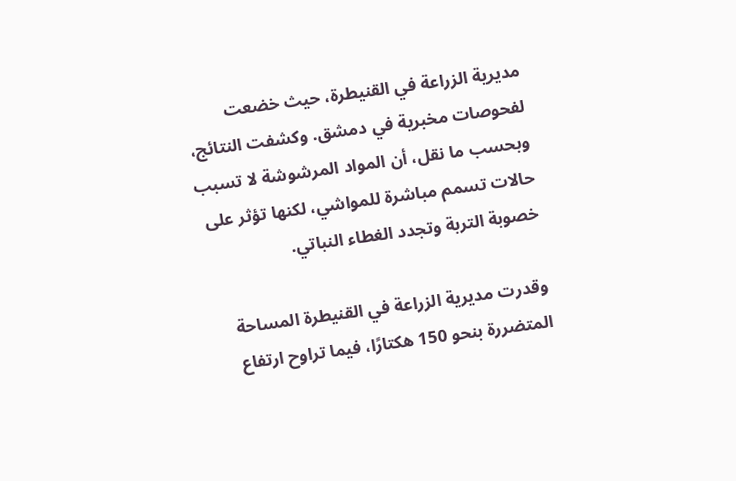مديرية الزراعة في القنيطرة، حيث خضعت لفحوصات مخبرية في دمشق. وكشفت النتائج، وبحسب ما نقل، أن المواد المرشوشة لا تسبب حالات تسمم مباشرة للمواشي، لكنها تؤثر على خصوبة التربة وتجدد الغطاء النباتي.

وقدرت مديرية الزراعة في القنيطرة المساحة المتضررة بنحو 150 هكتارًا، فيما تراوح ارتفاع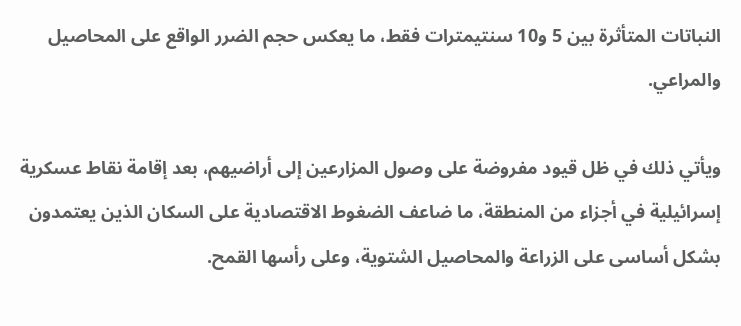النباتات المتأثرة بين 5 و10 سنتيمترات فقط، ما يعكس حجم الضرر الواقع على المحاصيل والمراعي.

ويأتي ذلك في ظل قيود مفروضة على وصول المزارعين إلى أراضيهم، بعد إقامة نقاط عسكرية إسرائيلية في أجزاء من المنطقة، ما ضاعف الضغوط الاقتصادية على السكان الذين يعتمدون بشكل أساسى على الزراعة والمحاصيل الشتوية، وعلى رأسها القمح.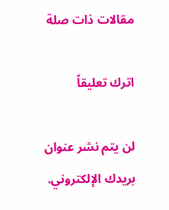مقالات ذات صلة

اترك تعليقاً

لن يتم نشر عنوان بريدك الإلكتروني.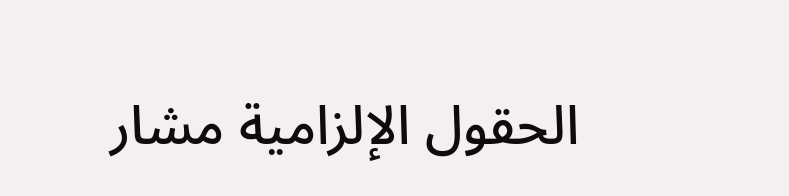الحقول الإلزامية مشار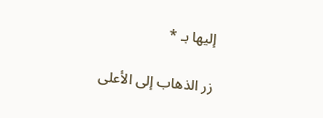إليها بـ *

زر الذهاب إلى الأعلى